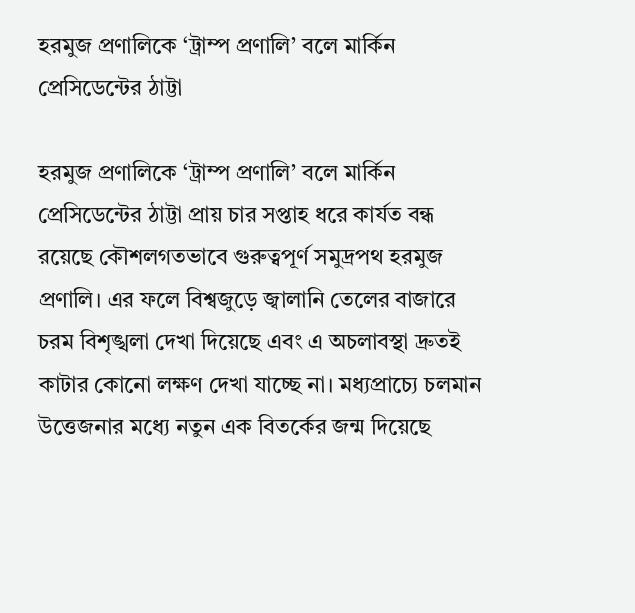হরমুজ প্রণালিকে ‘ট্রাম্প প্রণালি’ বলে মার্কিন প্রেসিডেন্টের ঠাট্টা

হরমুজ প্রণালিকে ‘ট্রাম্প প্রণালি’ বলে মার্কিন প্রেসিডেন্টের ঠাট্টা প্রায় চার সপ্তাহ ধরে কার্যত বন্ধ রয়েছে কৌশলগতভাবে গুরুত্বপূর্ণ সমুদ্রপথ হরমুজ প্রণালি। এর ফলে বিশ্বজুড়ে জ্বালানি তেলের বাজারে চরম বিশৃঙ্খলা দেখা দিয়েছে এবং এ অচলাবস্থা দ্রুতই কাটার কোনো লক্ষণ দেখা যাচ্ছে না। মধ্যপ্রাচ্যে চলমান উত্তেজনার মধ্যে নতুন এক বিতর্কের জন্ম দিয়েছে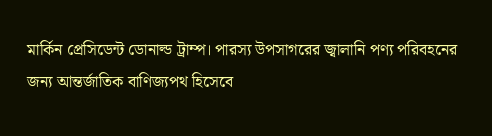মার্কিন প্রেসিডেন্ট ডোনাল্ড ট্রাম্প। পারস্য উপসাগরের জ্বালানি পণ্য পরিবহনের জন্য আন্তর্জাতিক বাণিজ্যপথ হিসেবে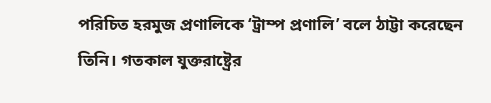পরিচিত হরমুজ প্রণালিকে ‘ট্রাম্প প্রণালি’ বলে ঠাট্টা করেছেন তিনি। গতকাল যুক্তরাষ্ট্রের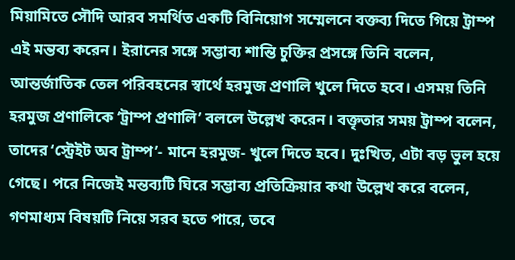মিয়ামিতে সৌদি আরব সমর্থিত একটি বিনিয়োগ সম্মেলনে বক্তব্য দিতে গিয়ে ট্রাম্প এই মন্তব্য করেন। ইরানের সঙ্গে সম্ভাব্য শান্তি চুক্তির প্রসঙ্গে তিনি বলেন, আন্তর্জাতিক তেল পরিবহনের স্বার্থে হরমুজ প্রণালি খুলে দিতে হবে। এসময় তিনি হরমুজ প্রণালিকে ‘ট্রাম্প প্রণালি’ বললে উল্লেখ করেন। বক্তৃতার সময় ট্রাম্প বলেন, তাদের ‘স্ট্রেইট অব ট্রাম্প’- মানে হরমুজ- খুলে দিতে হবে। দুঃখিত, এটা বড় ভুল হয়ে গেছে। পরে নিজেই মন্তব্যটি ঘিরে সম্ভাব্য প্রতিক্রিয়ার কথা উল্লেখ করে বলেন, গণমাধ্যম বিষয়টি নিয়ে সরব হতে পারে, তবে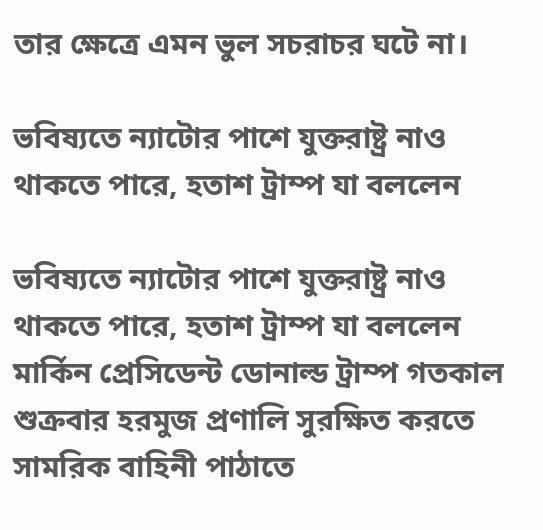তার ক্ষেত্রে এমন ভুল সচরাচর ঘটে না।

ভবিষ্যতে ন্যাটোর পাশে যুক্তরাষ্ট্র নাও থাকতে পারে, হতাশ ট্রাম্প যা বললেন

ভবিষ্যতে ন্যাটোর পাশে যুক্তরাষ্ট্র নাও থাকতে পারে, হতাশ ট্রাম্প যা বললেন মার্কিন প্রেসিডেন্ট ডোনাল্ড ট্রাম্প গতকাল শুক্রবার হরমুজ প্রণালি সুরক্ষিত করতে সামরিক বাহিনী পাঠাতে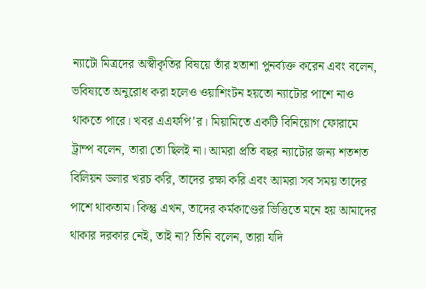ন্যাটো মিত্রদের অস্বীকৃতির বিষয়ে তাঁর হতাশা পুনর্ব্যক্ত করেন এবং বলেন, ভবিষ্যতে অনুরোধ করা হলেও ওয়াশিংটন হয়তো ন্যাটোর পাশে নাও থাকতে পারে। খবর এএফপি’র। মিয়ামিতে একটি বিনিয়োগ ফোরামে ট্রাম্প বলেন, তারা তো ছিলই না। আমরা প্রতি বছর ন্যাটোর জন্য শতশত বিলিয়ন ডলার খরচ করি, তাদের রক্ষা করি এবং আমরা সব সময় তাদের পাশে থাকতাম। কিন্তু এখন, তাদের কর্মকাণ্ডের ভিত্তিতে মনে হয় আমাদের থাকার দরকার নেই, তাই না? তিনি বলেন, তারা যদি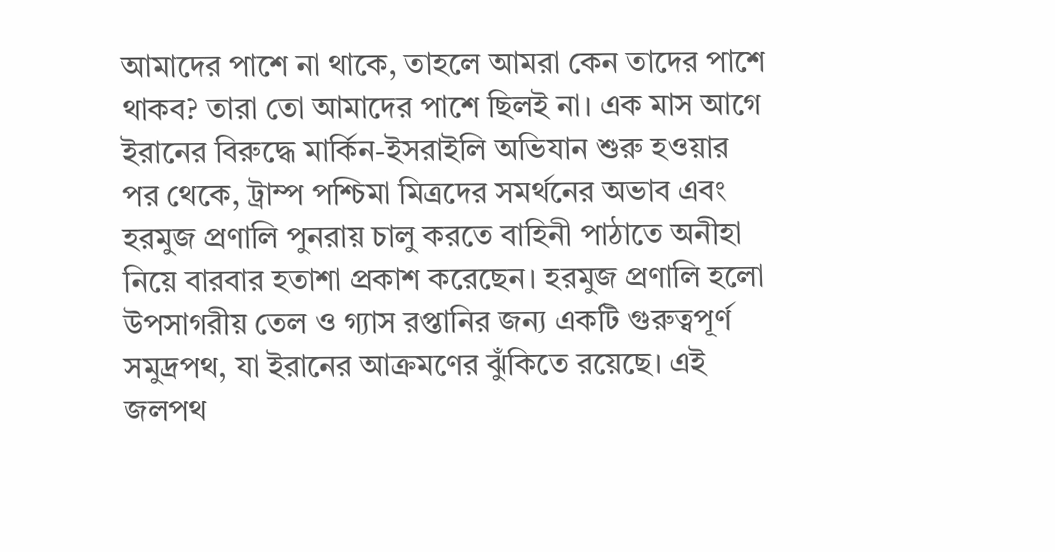আমাদের পাশে না থাকে, তাহলে আমরা কেন তাদের পাশে থাকব? তারা তো আমাদের পাশে ছিলই না। এক মাস আগে ইরানের বিরুদ্ধে মার্কিন-ইসরাইলি অভিযান শুরু হওয়ার পর থেকে, ট্রাম্প পশ্চিমা মিত্রদের সমর্থনের অভাব এবং হরমুজ প্রণালি পুনরায় চালু করতে বাহিনী পাঠাতে অনীহা নিয়ে বারবার হতাশা প্রকাশ করেছেন। হরমুজ প্রণালি হলো উপসাগরীয় তেল ও গ্যাস রপ্তানির জন্য একটি গুরুত্বপূর্ণ সমুদ্রপথ, যা ইরানের আক্রমণের ঝুঁকিতে রয়েছে। এই জলপথ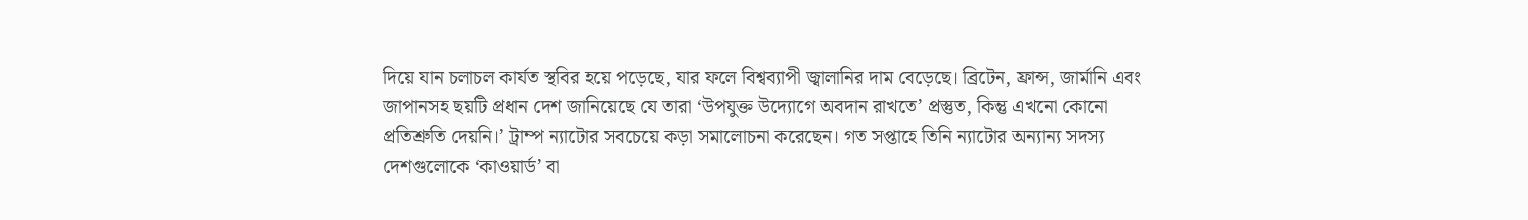দিয়ে যান চলাচল কার্যত স্থবির হয়ে পড়েছে, যার ফলে বিশ্বব্যাপী জ্বালানির দাম বেড়েছে। ব্রিটেন, ফ্রান্স, জার্মানি এবং জাপানসহ ছয়টি প্রধান দেশ জানিয়েছে যে তারা ‘উপযুক্ত উদ্যোগে অবদান রাখতে’ প্রস্তুত, কিন্তু এখনো কোনো প্রতিশ্রুতি দেয়নি।’ ট্রাম্প ন্যাটোর সবচেয়ে কড়া সমালোচনা করেছেন। গত সপ্তাহে তিনি ন্যাটোর অন্যান্য সদস্য দেশগুলোকে ‘কাওয়ার্ড’ বা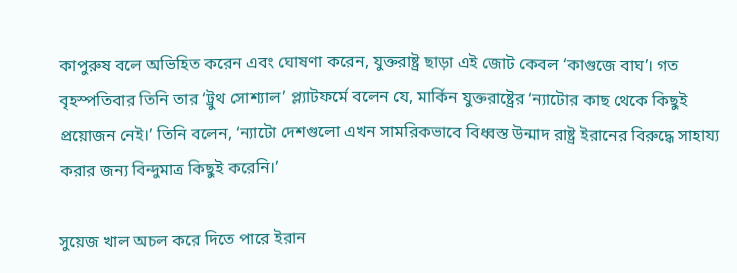কাপুরুষ বলে অভিহিত করেন এবং ঘোষণা করেন, যুক্তরাষ্ট্র ছাড়া এই জোট কেবল ‘কাগুজে বাঘ’। গত বৃহস্পতিবার তিনি তার ‘ট্রুথ সোশ্যাল’ প্ল্যাটফর্মে বলেন যে, মার্কিন যুক্তরাষ্ট্রের ‘ন্যাটোর কাছ থেকে কিছুই প্রয়োজন নেই।’ তিনি বলেন, ‘ন্যাটো দেশগুলো এখন সামরিকভাবে বিধ্বস্ত উন্মাদ রাষ্ট্র ইরানের বিরুদ্ধে সাহায্য করার জন্য বিন্দুমাত্র কিছুই করেনি।’

সুয়েজ খাল অচল করে দিতে পারে ইরান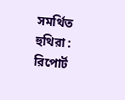সমর্থিত হুথিরা : রিপোর্ট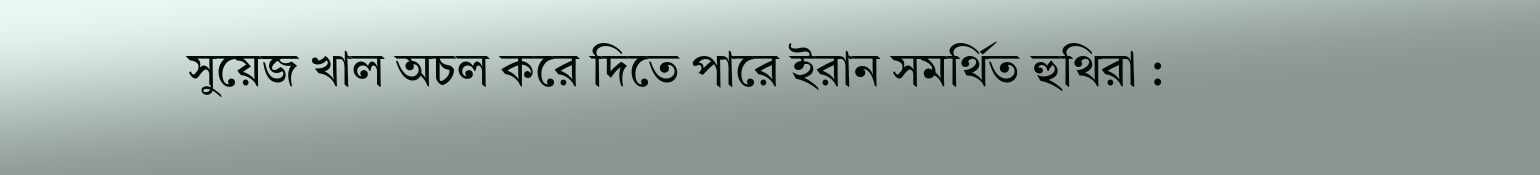সুয়েজ খাল অচল করে দিতে পারে ইরান সমর্থিত হুথিরা :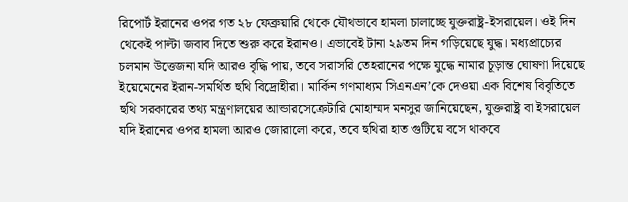রিপোর্ট ইরানের ওপর গত ২৮ ফেব্রুয়ারি থেকে যৌথভাবে হামলা চালাচ্ছে যুক্তরাষ্ট্র-ইসরায়েল। ওই দিন থেকেই পাল্টা জবাব দিতে শুরু করে ইরানও। এভাবেই টানা ২৯তম দিন গড়িয়েছে যুদ্ধ। মধ্যপ্রাচ্যের চলমান উত্তেজনা যদি আরও বৃদ্ধি পায়, তবে সরাসরি তেহরানের পক্ষে যুদ্ধে নামার চূড়ান্ত ঘোষণা দিয়েছে ইয়েমেনের ইরান-সমর্থিত হুথি বিদ্রোহীরা। মার্কিন গণমাধ্যম সিএনএন’কে দেওয়া এক বিশেষ বিবৃতিতে হুথি সরকারের তথ্য মন্ত্রণালয়ের আন্ডারসেক্রেটারি মোহাম্মদ মনসুর জানিয়েছেন, যুক্তরাষ্ট্র বা ইসরায়েল যদি ইরানের ওপর হামলা আরও জোরালো করে, তবে হুথিরা হাত গুটিয়ে বসে থাকবে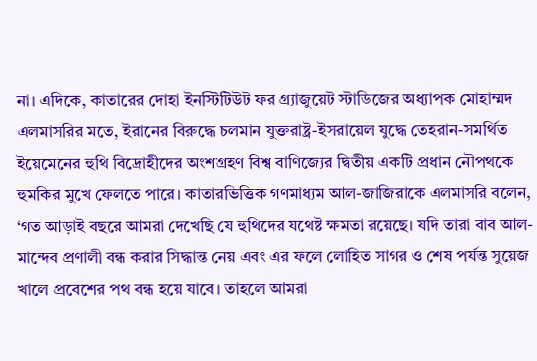না। এদিকে, কাতারের দোহা ইনস্টিটিউট ফর গ্র্যাজুয়েট স্টাডিজের অধ্যাপক মোহাম্মদ এলমাসরির মতে, ইরানের বিরুদ্ধে চলমান যুক্তরাষ্ট্র-ইসরায়েল যুদ্ধে তেহরান-সমর্থিত ইয়েমেনের হুথি বিদ্রোহীদের অংশগ্রহণ বিশ্ব বাণিজ্যের দ্বিতীয় একটি প্রধান নৌপথকে হুমকির মুখে ফেলতে পারে। কাতারভিত্তিক গণমাধ্যম আল-জাজিরাকে এলমাসরি বলেন, ‘গত আড়াই বছরে আমরা দেখেছি যে হুথিদের যথেষ্ট ক্ষমতা রয়েছে। যদি তারা বাব আল-মান্দেব প্রণালী বন্ধ করার সিদ্ধান্ত নেয় এবং এর ফলে লোহিত সাগর ও শেষ পর্যন্ত সুয়েজ খালে প্রবেশের পথ বন্ধ হয়ে যাবে। তাহলে আমরা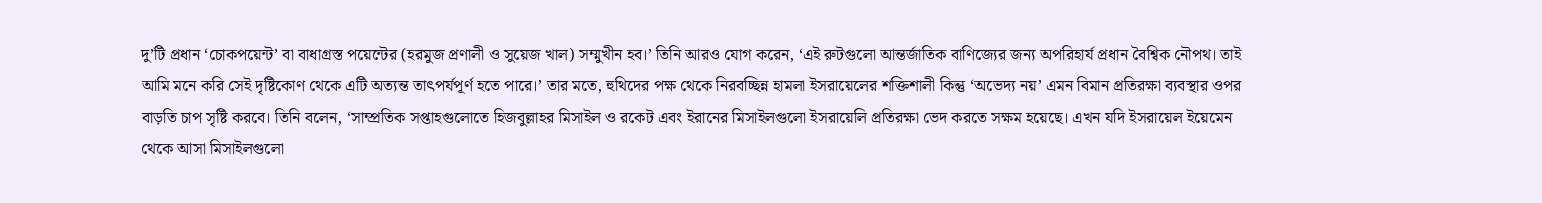দু’টি প্রধান ‘চোকপয়েন্ট’ বা বাধাগ্রস্ত পয়েন্টের (হরমুজ প্রণালী ও সুয়েজ খাল) সম্মুখীন হব।’ তিনি আরও যোগ করেন, ‘এই রুটগুলো আন্তর্জাতিক বাণিজ্যের জন্য অপরিহার্য প্রধান বৈশ্বিক নৌপথ। তাই আমি মনে করি সেই দৃষ্টিকোণ থেকে এটি অত্যন্ত তাৎপর্যপূর্ণ হতে পারে।’ তার মতে, হুথিদের পক্ষ থেকে নিরবচ্ছিন্ন হামলা ইসরায়েলের শক্তিশালী কিন্তু ‘অভেদ্য নয়’ এমন বিমান প্রতিরক্ষা ব্যবস্থার ওপর বাড়তি চাপ সৃষ্টি করবে। তিনি বলেন, ‘সাম্প্রতিক সপ্তাহগুলোতে হিজবুল্লাহর মিসাইল ও রকেট এবং ইরানের মিসাইলগুলো ইসরায়েলি প্রতিরক্ষা ভেদ করতে সক্ষম হয়েছে। এখন যদি ইসরায়েল ইয়েমেন থেকে আসা মিসাইলগুলো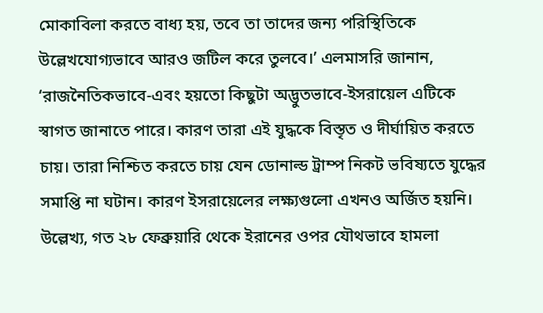মোকাবিলা করতে বাধ্য হয়, তবে তা তাদের জন্য পরিস্থিতিকে উল্লেখযোগ্যভাবে আরও জটিল করে তুলবে।’ এলমাসরি জানান, ‘রাজনৈতিকভাবে-এবং হয়তো কিছুটা অদ্ভুতভাবে-ইসরায়েল এটিকে স্বাগত জানাতে পারে। কারণ তারা এই যুদ্ধকে বিস্তৃত ও দীর্ঘায়িত করতে চায়। তারা নিশ্চিত করতে চায় যেন ডোনাল্ড ট্রাম্প নিকট ভবিষ্যতে যুদ্ধের সমাপ্তি না ঘটান। কারণ ইসরায়েলের লক্ষ্যগুলো এখনও অর্জিত হয়নি। উল্লেখ্য, গত ২৮ ফেব্রুয়ারি থেকে ইরানের ওপর যৌথভাবে হামলা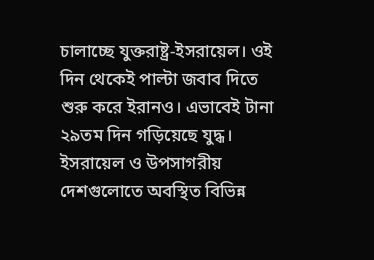চালাচ্ছে যুক্তরাষ্ট্র-ইসরায়েল। ওই দিন থেকেই পাল্টা জবাব দিতে শুরু করে ইরানও। এভাবেই টানা ২৯তম দিন গড়িয়েছে যুদ্ধ। ইসরায়েল ও উপসাগরীয় দেশগুলোতে অবস্থিত বিভিন্ন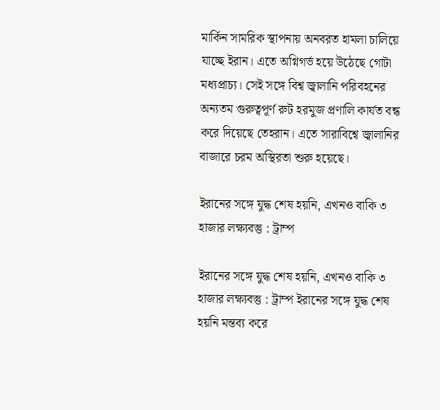মার্কিন সামরিক স্থাপনায় অনবরত হামলা চালিয়ে যাচ্ছে ইরান। এতে অগ্নিগর্ভ হয়ে উঠেছে গোটা মধ্যপ্রাচ্য। সেই সঙ্গে বিশ্ব জ্বালানি পরিবহনের অন্যতম গুরুত্বপূর্ণ রুট হরমুজ প্রণালি কার্যত বন্ধ করে দিয়েছে তেহরান। এতে সারাবিশ্বে জ্বালানির বাজারে চরম অস্থিরতা শুরু হয়েছে।

ইরানের সঙ্গে যুদ্ধ শেষ হয়নি, এখনও বাকি ৩ হাজার লক্ষ্যবস্তু : ট্রাম্প

ইরানের সঙ্গে যুদ্ধ শেষ হয়নি, এখনও বাকি ৩ হাজার লক্ষ্যবস্তু : ট্রাম্প ইরানের সঙ্গে যুদ্ধ শেষ হয়নি মন্তব্য করে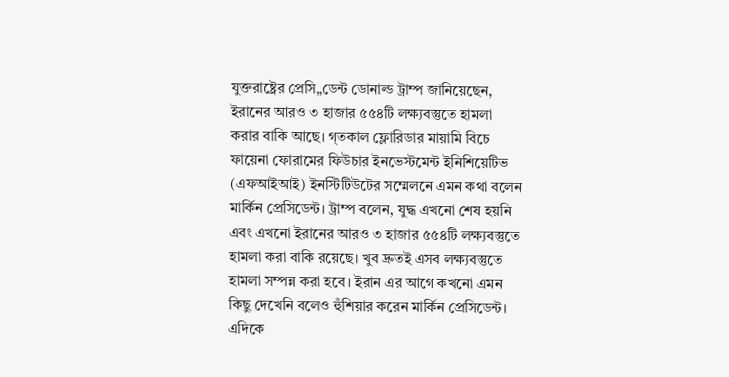যুক্তরাষ্ট্রের প্রেসি„ডেন্ট ডোনাল্ড ট্রাম্প জানিয়েছেন, ইরানের আরও ৩ হাজার ৫৫৪টি লক্ষ্যবস্তুতে হামলা করার বাকি আছে। গ্তকাল ফ্লোরিডার মায়ামি বিচে ফায়েনা ফোরামের ফিউচার ইনভেস্টমেন্ট ইনিশিয়েটিভ (এফআইআই) ইনস্টিটিউটের সম্মেলনে এমন কথা বলেন মার্কিন প্রেসিডেন্ট। ট্রাম্প বলেন, যুদ্ধ এখনো শেষ হয়নি এবং এখনো ইরানের আরও ৩ হাজার ৫৫৪টি লক্ষ্যবস্তুতে হামলা করা বাকি রয়েছে। খুব দ্রুতই এসব লক্ষ্যবস্তুতে হামলা সম্পন্ন করা হবে। ইরান এর আগে কখনো এমন কিছু দেখেনি বলেও হুঁশিয়ার করেন মার্কিন প্রেসিডেন্ট। এদিকে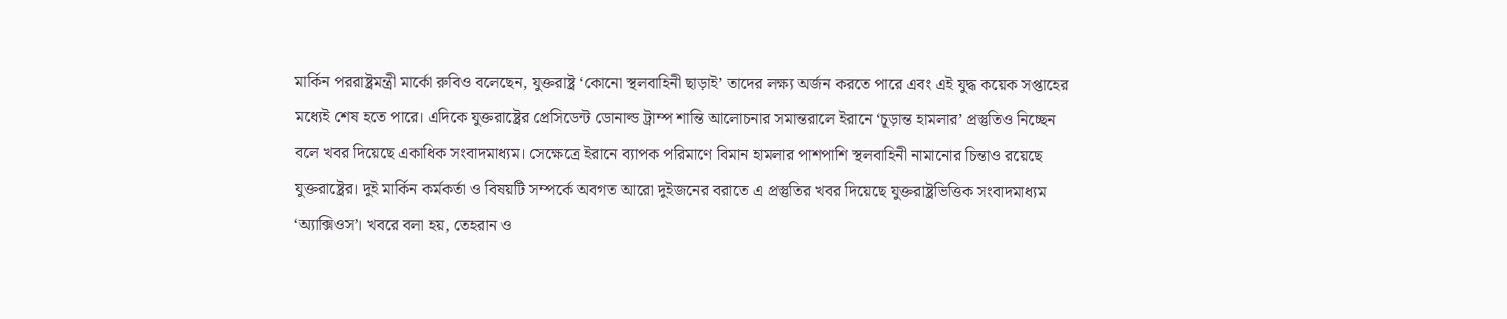মার্কিন পররাষ্ট্রমন্ত্রী মার্কো রুবিও বলেছেন, যুক্তরাষ্ট্র ‘কোনো স্থলবাহিনী ছাড়াই’ তাদের লক্ষ্য অর্জন করতে পারে এবং এই যুদ্ধ কয়েক সপ্তাহের মধ্যেই শেষ হতে পারে। এদিকে যুক্তরাষ্ট্রের প্রেসিডেন্ট ডোনাল্ড ট্রাম্প শান্তি আলোচনার সমান্তরালে ইরানে ‘চূড়ান্ত হামলার’ প্রস্তুতিও নিচ্ছেন বলে খবর দিয়েছে একাধিক সংবাদমাধ্যম। সেক্ষেত্রে ইরানে ব্যাপক পরিমাণে বিমান হামলার পাশপাশি স্থলবাহিনী নামানোর চিন্তাও রয়েছে যুক্তরাষ্ট্রের। দুই মার্কিন কর্মকর্তা ও বিষয়টি সম্পর্কে অবগত আরো দুইজনের বরাতে এ প্রস্তুতির খবর দিয়েছে যুক্তরাষ্ট্রভিত্তিক সংবাদমাধ্যম ‘অ্যাক্সিওস’। খবরে বলা হয়, তেহরান ও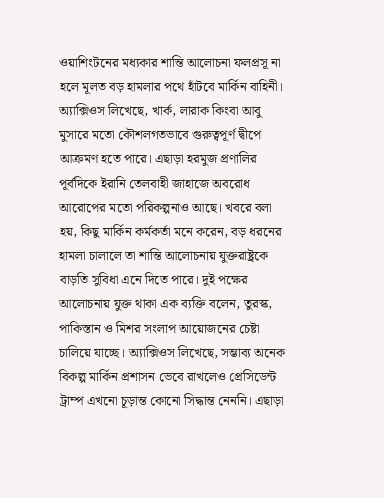ওয়াশিংটনের মধ্যকার শান্তি আলোচনা ফলপ্রসূ না হলে মূলত বড় হামলার পথে হাঁটবে মার্কিন বাহিনী। অ্যাক্সিওস লিখেছে, খার্ক, লারাক কিংবা আবু মুসারে মতো কৌশলগতভাবে গুরুত্বপূর্ণ দ্বীপে আক্রমণ হতে পারে। এছাড়া হরমুজ প্রণালির পূর্বদিকে ইরানি তেলবাহী জাহাজে অবরোধ আরোপের মতো পরিকল্পনাও আছে। খবরে বলা হয়, কিছু মার্কিন কর্মকর্তা মনে করেন, বড় ধরনের হামলা চালালে তা শান্তি আলোচনায় যুক্তরাষ্ট্রকে বাড়তি সুবিধা এনে দিতে পারে। দুই পক্ষের আলোচনায় যুক্ত থাকা এক ব্যক্তি বলেন, তুরস্ক, পাকিস্তান ও মিশর সংলাপ আয়োজনের চেষ্টা চালিয়ে যাচ্ছে। অ্যাক্সিওস লিখেছে, সম্ভাব্য অনেক বিকল্প মার্কিন প্রশাসন ভেবে রাখলেও প্রেসিডেন্ট ট্রাম্প এখনো চূড়ান্ত কোনো সিদ্ধান্ত নেননি। এছাড়া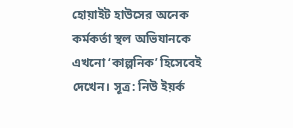হোয়াইট হাউসের অনেক কর্মকর্তা স্থল অভিযানকে এখনো ‘কাল্পনিক’ হিসেবেই দেখেন। সূত্র: নিউ ইয়র্ক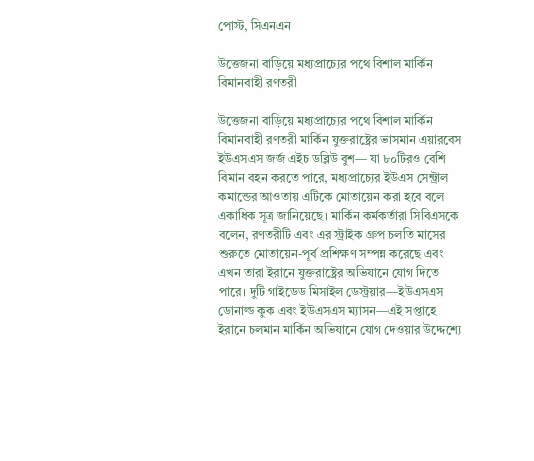পোস্ট, সিএনএন

উত্তেজনা বাড়িয়ে মধ্যপ্রাচ্যের পথে বিশাল মার্কিন বিমানবাহী রণতরী

উত্তেজনা বাড়িয়ে মধ্যপ্রাচ্যের পথে বিশাল মার্কিন বিমানবাহী রণতরী মার্কিন যুক্তরাষ্ট্রের ভাসমান এয়ারবেস ইউএসএস জর্জ এইচ ডব্লিউ বুশ— যা ৮০টিরও বেশি বিমান বহন করতে পারে, মধ্যপ্রাচ্যের ইউএস সেন্ট্রাল কমান্ডের আওতায় এটিকে মোতায়েন করা হবে বলে একাধিক সূত্র জানিয়েছে। মার্কিন কর্মকর্তারা সিবিএসকে বলেন, রণতরীটি এবং এর স্ট্রাইক গ্রুপ চলতি মাসের শুরুতে মোতায়েন-পূর্ব প্রশিক্ষণ সম্পন্ন করেছে এবং এখন তারা ইরানে যুক্তরাষ্ট্রের অভিযানে যোগ দিতে পারে। দুটি গাইডেড মিসাইল ডেস্ট্রয়ার—ইউএসএস ডোনাল্ড কুক এবং ইউএসএস ম্যাসন—এই সপ্তাহে ইরানে চলমান মার্কিন অভিযানে যোগ দেওয়ার উদ্দেশ্যে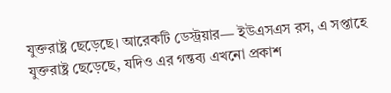যুক্তরাষ্ট্র ছেড়েছে। আরেকটি ডেস্ট্রয়ার— ইউএসএস রস, এ সপ্তাহে যুক্তরাষ্ট্র ছেড়েছে, যদিও এর গন্তব্য এখনো প্রকাশ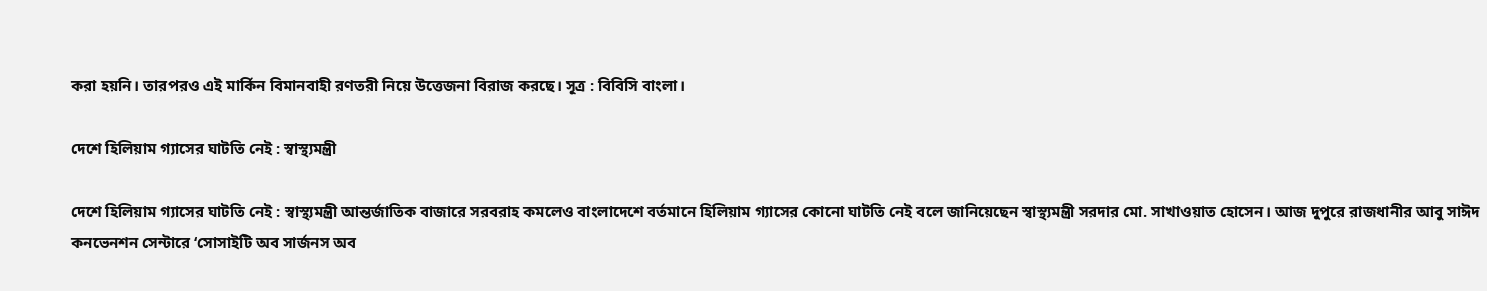করা হয়নি। তারপরও এই মার্কিন বিমানবাহী রণতরী নিয়ে উত্তেজনা বিরাজ করছে। সূত্র : বিবিসি বাংলা।

দেশে হিলিয়াম গ্যাসের ঘাটতি নেই : স্বাস্থ্যমন্ত্রী

দেশে হিলিয়াম গ্যাসের ঘাটতি নেই : স্বাস্থ্যমন্ত্রী আন্তর্জাতিক বাজারে সরবরাহ কমলেও বাংলাদেশে বর্তমানে হিলিয়াম গ্যাসের কোনো ঘাটতি নেই বলে জানিয়েছেন স্বাস্থ্যমন্ত্রী সরদার মো. সাখাওয়াত হোসেন। আজ দুপুরে রাজধানীর আবু সাঈদ কনভেনশন সেন্টারে ‘সোসাইটি অব সার্জনস অব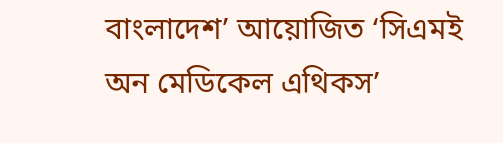বাংলাদেশ’ আয়োজিত ‘সিএমই অন মেডিকেল এথিকস’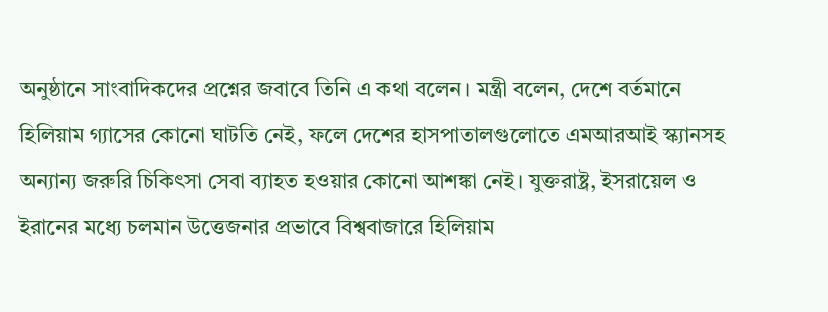অনুষ্ঠানে সাংবাদিকদের প্রশ্নের জবাবে তিনি এ কথা বলেন। মন্ত্রী বলেন, দেশে বর্তমানে হিলিয়াম গ্যাসের কোনো ঘাটতি নেই, ফলে দেশের হাসপাতালগুলোতে এমআরআই স্ক্যানসহ অন্যান্য জরুরি চিকিৎসা সেবা ব্যাহত হওয়ার কোনো আশঙ্কা নেই। যুক্তরাষ্ট্র, ইসরায়েল ও ইরানের মধ্যে চলমান উত্তেজনার প্রভাবে বিশ্ববাজারে হিলিয়াম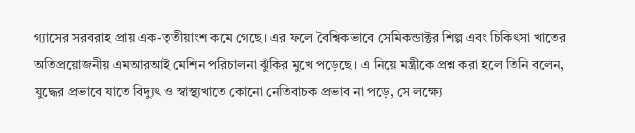গ্যাসের সরবরাহ প্রায় এক-তৃতীয়াংশ কমে গেছে। এর ফলে বৈশ্বিকভাবে সেমিকন্ডাক্টর শিল্প এবং চিকিৎসা খাতের অতিপ্রয়োজনীয় এমআরআই মেশিন পরিচালনা ঝুঁকির মুখে পড়েছে। এ নিয়ে মন্ত্রীকে প্রশ্ন করা হলে তিনি বলেন, যুদ্ধের প্রভাবে যাতে বিদ্যুৎ ও স্বাস্থ্যখাতে কোনো নেতিবাচক প্রভাব না পড়ে, সে লক্ষ্যে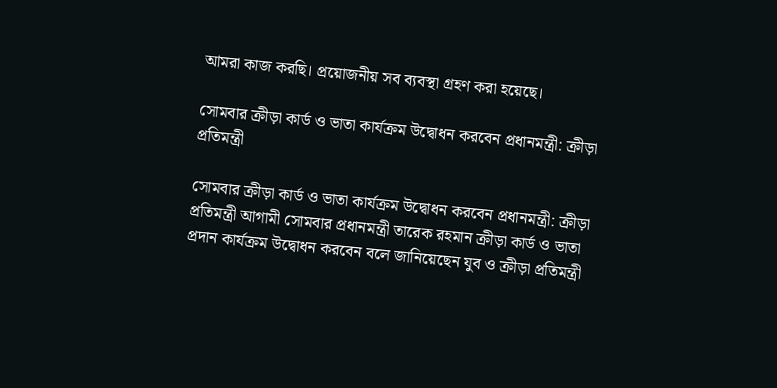আমরা কাজ করছি। প্রয়োজনীয় সব ব্যবস্থা গ্রহণ করা হয়েছে।

সোমবার ক্রীড়া কার্ড ও ভাতা কার্যক্রম উদ্বোধন করবেন প্রধানমন্ত্রী: ক্রীড়া প্রতিমন্ত্রী

সোমবার ক্রীড়া কার্ড ও ভাতা কার্যক্রম উদ্বোধন করবেন প্রধানমন্ত্রী: ক্রীড়া প্রতিমন্ত্রী আগামী সোমবার প্রধানমন্ত্রী তারেক রহমান ক্রীড়া কার্ড ও ভাতা প্রদান কার্যক্রম উদ্বোধন করবেন বলে জানিয়েছেন যুব ও ক্রীড়া প্রতিমন্ত্রী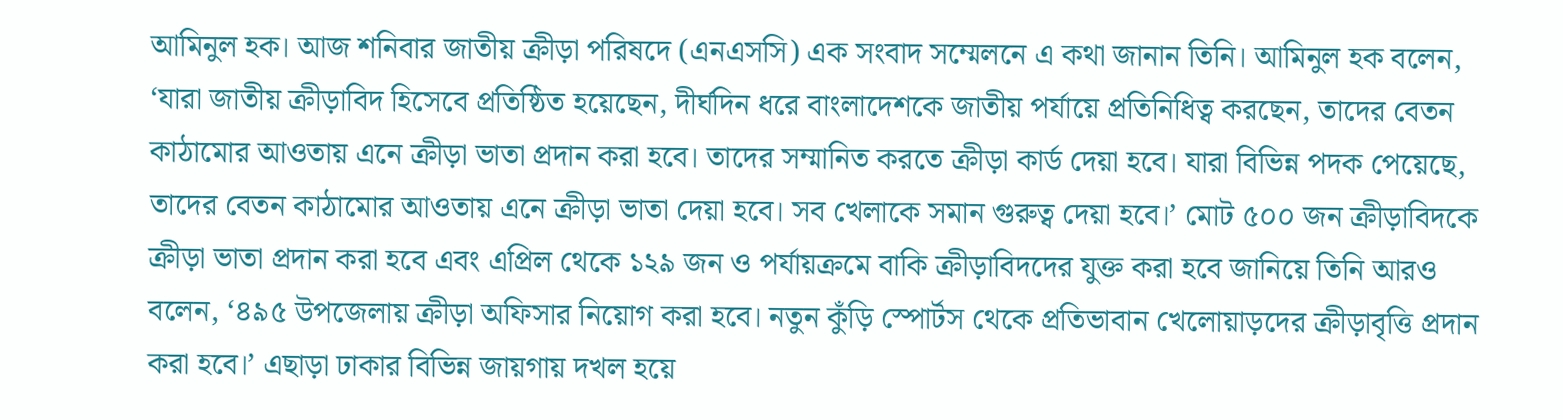আমিনুল হক। আজ শনিবার জাতীয় ক্রীড়া পরিষদে (এনএসসি) এক সংবাদ সম্মেলনে এ কথা জানান তিনি। আমিনুল হক বলেন, ‘যারা জাতীয় ক্রীড়াবিদ হিসেবে প্রতিষ্ঠিত হয়েছেন, দীর্ঘদিন ধরে বাংলাদেশকে জাতীয় পর্যায়ে প্রতিনিধিত্ব করছেন, তাদের বেতন কাঠামোর আওতায় এনে ক্রীড়া ভাতা প্রদান করা হবে। তাদের সম্মানিত করতে ক্রীড়া কার্ড দেয়া হবে। যারা বিভিন্ন পদক পেয়েছে, তাদের বেতন কাঠামোর আওতায় এনে ক্রীড়া ভাতা দেয়া হবে। সব খেলাকে সমান গুরুত্ব দেয়া হবে।’ মোট ৫০০ জন ক্রীড়াবিদকে ক্রীড়া ভাতা প্রদান করা হবে এবং এপ্রিল থেকে ১২৯ জন ও পর্যায়ক্রমে বাকি ক্রীড়াবিদদের যুক্ত করা হবে জানিয়ে তিনি আরও বলেন, ‘৪৯৫ উপজেলায় ক্রীড়া অফিসার নিয়োগ করা হবে। নতুন কুঁড়ি স্পোর্টস থেকে প্রতিভাবান খেলোয়াড়দের ক্রীড়াবৃত্তি প্রদান করা হবে।’ এছাড়া ঢাকার বিভিন্ন জায়গায় দখল হয়ে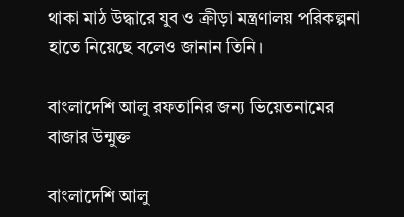থাকা মাঠ উদ্ধারে যুব ও ক্রীড়া মন্ত্রণালয় পরিকল্পনা হাতে নিয়েছে বলেও জানান তিনি।

বাংলাদেশি আলু রফতানির জন্য ভিয়েতনামের বাজার উন্মুক্ত

বাংলাদেশি আলু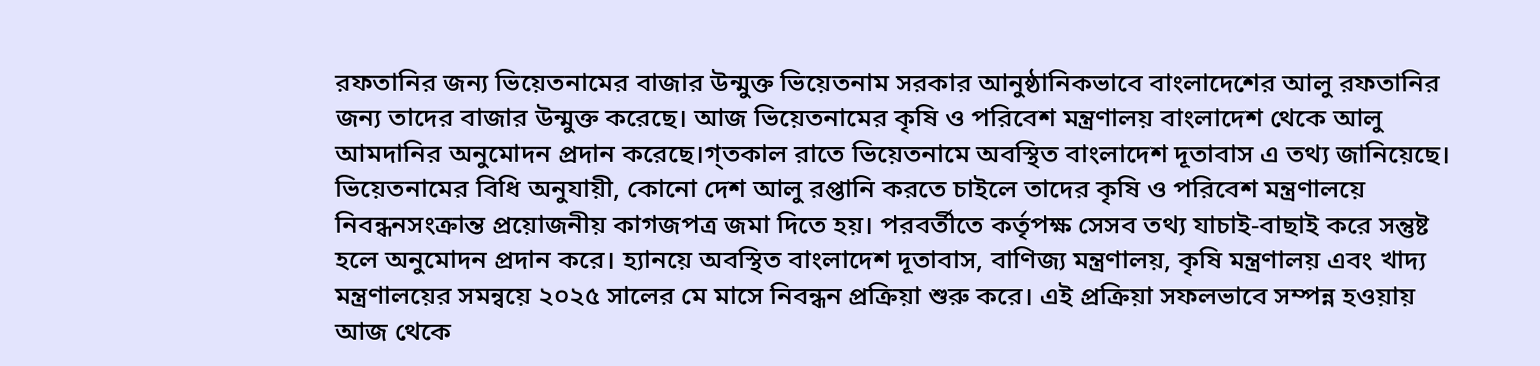রফতানির জন্য ভিয়েতনামের বাজার উন্মুক্ত ভিয়েতনাম সরকার আনুষ্ঠানিকভাবে বাংলাদেশের আলু রফতানির জন্য তাদের বাজার উন্মুক্ত করেছে। আজ ভিয়েতনামের কৃষি ও পরিবেশ মন্ত্রণালয় বাংলাদেশ থেকে আলু আমদানির অনুমোদন প্রদান করেছে।গ্তকাল রাতে ভিয়েতনামে অবস্থিত বাংলাদেশ দূতাবাস এ তথ্য জানিয়েছে। ভিয়েতনামের বিধি অনুযায়ী, কোনো দেশ আলু রপ্তানি করতে চাইলে তাদের কৃষি ও পরিবেশ মন্ত্রণালয়ে নিবন্ধনসংক্রান্ত প্রয়োজনীয় কাগজপত্র জমা দিতে হয়। পরবর্তীতে কর্তৃপক্ষ সেসব তথ্য যাচাই-বাছাই করে সন্তুষ্ট হলে অনুমোদন প্রদান করে। হ্যানয়ে অবস্থিত বাংলাদেশ দূতাবাস, বাণিজ্য মন্ত্রণালয়, কৃষি মন্ত্রণালয় এবং খাদ্য মন্ত্রণালয়ের সমন্বয়ে ২০২৫ সালের মে মাসে নিবন্ধন প্রক্রিয়া শুরু করে। এই প্রক্রিয়া সফলভাবে সম্পন্ন হওয়ায় আজ থেকে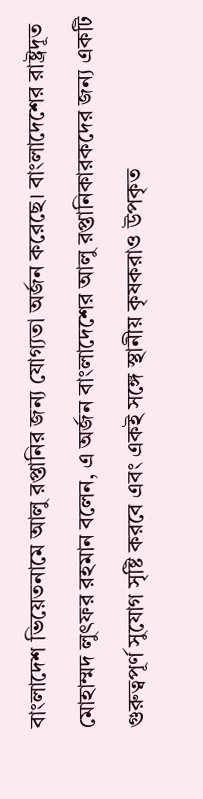বাংলাদেশ ভিয়েতনামে আলু রপ্তানির জন্য যোগ্যতা অর্জন করেছে। বাংলাদেশের রাষ্ট্রদূত মোহাম্মদ লুৎফর রহমান বলেন, এ অর্জন বাংলাদেশের আলু রপ্তানিকারকদের জন্য একটি গুরুত্বপূর্ণ সুযোগ সৃষ্টি করবে এবং একই সঙ্গে স্থানীয় কৃষকরাও উপকৃত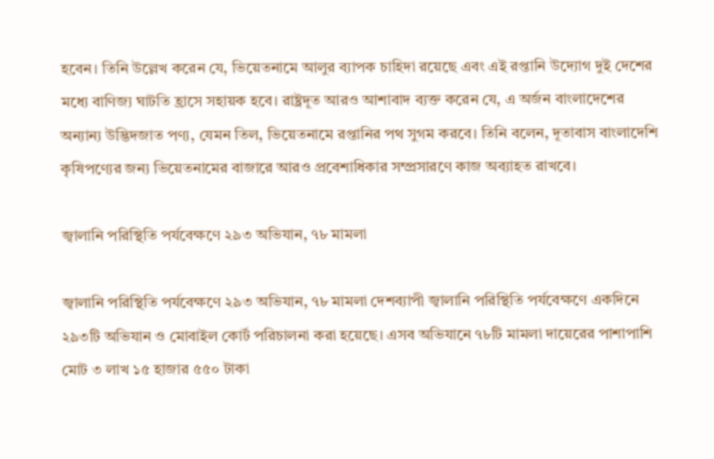হবেন। তিনি উল্লেখ করেন যে, ভিয়েতনামে আলুর ব্যাপক চাহিদা রয়েছে এবং এই রপ্তানি উদ্যোগ দুই দেশের মধ্যে বাণিজ্য ঘাটতি হ্রাসে সহায়ক হবে। রাষ্ট্রদূত আরও আশাবাদ ব্যক্ত করেন যে, এ অর্জন বাংলাদেশের অন্যান্য উদ্ভিদজাত পণ্য, যেমন তিল, ভিয়েতনামে রপ্তানির পথ সুগম করবে। তিনি বলেন, দূতাবাস বাংলাদেশি কৃষিপণ্যের জন্য ভিয়েতনামের বাজারে আরও প্রবেশাধিকার সম্প্রসারণে কাজ অব্যাহত রাখবে।

জ্বালানি পরিস্থিতি পর্যবেক্ষণে ২৯৩ অভিযান, ৭৮ মামলা

জ্বালানি পরিস্থিতি পর্যবেক্ষণে ২৯৩ অভিযান, ৭৮ মামলা দেশব্যাপী জ্বালানি পরিস্থিতি পর্যবেক্ষণে একদিনে ২৯৩টি অভিযান ও মোবাইল কোর্ট পরিচালনা করা হয়েছে। এসব অভিযানে ৭৮টি মামলা দায়েরের পাশাপাশি মোট ৩ লাখ ১৫ হাজার ৫৫০ টাকা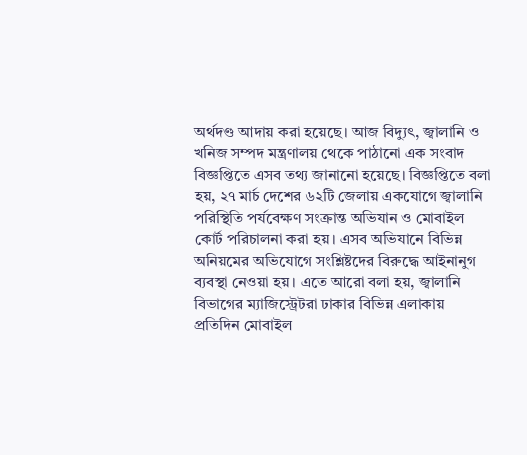অর্থদণ্ড আদায় করা হয়েছে। আজ বিদ্যুৎ, জ্বালানি ও খনিজ সম্পদ মন্ত্রণালয় থেকে পাঠানো এক সংবাদ বিজ্ঞপ্তিতে এসব তথ্য জানানো হয়েছে। বিজ্ঞপ্তিতে বলা হয়, ২৭ মার্চ দেশের ৬২টি জেলায় একযোগে জ্বালানি পরিস্থিতি পর্যবেক্ষণ সংক্রান্ত অভিযান ও মোবাইল কোর্ট পরিচালনা করা হয়। এসব অভিযানে বিভিন্ন অনিয়মের অভিযোগে সংশ্লিষ্টদের বিরুদ্ধে আইনানুগ ব্যবস্থা নেওয়া হয়। এতে আরো বলা হয়, জ্বালানি বিভাগের ম্যাজিস্ট্রেটরা ঢাকার বিভিন্ন এলাকায় প্রতিদিন মোবাইল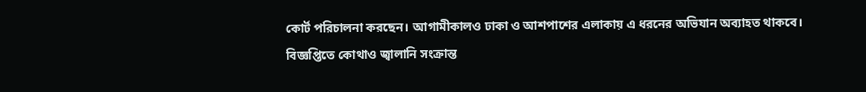কোর্ট পরিচালনা করছেন। আগামীকালও ঢাকা ও আশপাশের এলাকায় এ ধরনের অভিযান অব্যাহত থাকবে। বিজ্ঞপ্তিতে কোথাও জ্বালানি সংক্রান্ত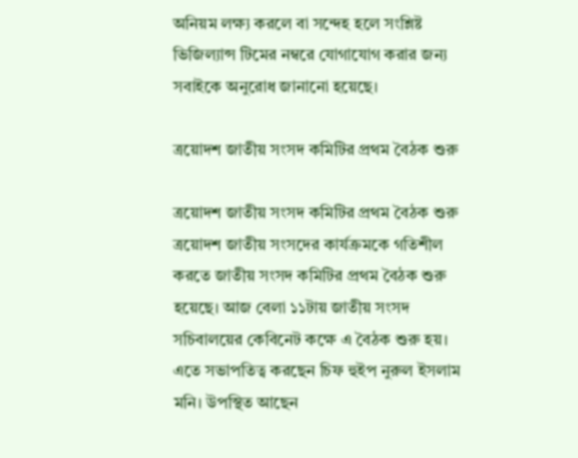অনিয়ম লক্ষ্য করলে বা সন্দেহ হলে সংশ্লিষ্ট ভিজিল্যান্স টিমের নম্বরে যোগাযোগ করার জন্য সবাইকে অনুরোধ জানানো হয়েছে।

ত্রয়োদশ জাতীয় সংসদ কমিটির প্রথম বৈঠক শুরু

ত্রয়োদশ জাতীয় সংসদ কমিটির প্রথম বৈঠক শুরু ত্রয়োদশ জাতীয় সংসদের কার্যক্রমকে গতিশীল করতে জাতীয় সংসদ কমিটির প্রথম বৈঠক শুরু হয়েছে। আজ বেলা ১১টায় জাতীয় সংসদ সচিবালয়ের কেবিনেট কক্ষে এ বৈঠক শুরু হয়। এতে সভাপতিত্ব করছেন চিফ হুইপ নুরুল ইসলাম মনি। উপস্থিত আছেন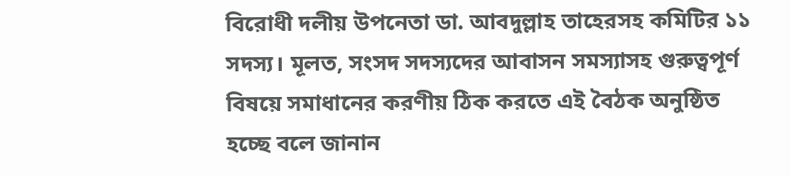বিরোধী দলীয় উপনেতা ডা. আবদুল্লাহ তাহেরসহ কমিটির ১১ সদস্য। মূলত, সংসদ সদস্যদের আবাসন সমস্যাসহ গুরুত্বপূর্ণ বিষয়ে সমাধানের করণীয় ঠিক করতে এই বৈঠক অনুষ্ঠিত হচ্ছে বলে জানান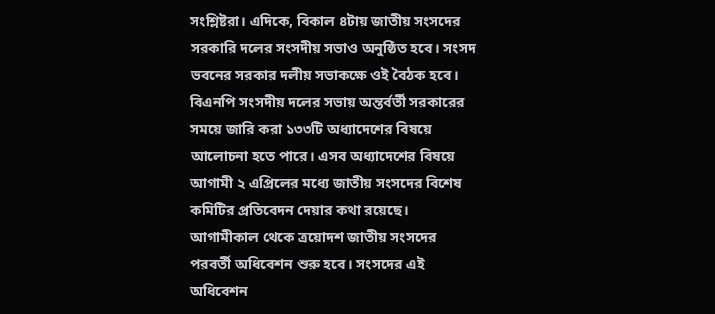সংশ্লিষ্টরা। এদিকে, বিকাল ৪টায় জাতীয় সংসদের সরকারি দলের সংসদীয় সভাও অনুষ্ঠিত হবে। সংসদ ভবনের সরকার দলীয় সভাকক্ষে ওই বৈঠক হবে। বিএনপি সংসদীয় দলের সভায় অন্তর্বর্তী সরকারের সময়ে জারি করা ১৩৩টি অধ্যাদেশের বিষয়ে আলোচনা হতে পারে। এসব অধ্যাদেশের বিষয়ে আগামী ২ এপ্রিলের মধ্যে জাতীয় সংসদের বিশেষ কমিটির প্রতিবেদন দেয়ার কথা রয়েছে। আগামীকাল থেকে ত্রয়োদশ জাতীয় সংসদের পরবর্তী অধিবেশন শুরু হবে। সংসদের এই অধিবেশন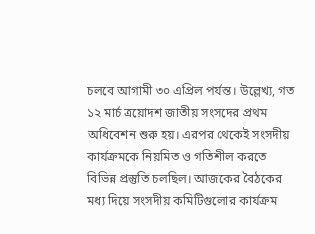চলবে আগামী ৩০ এপ্রিল পর্যন্ত। উল্লেখ্য, গত ১২ মার্চ ত্রয়োদশ জাতীয় সংসদের প্রথম অধিবেশন শুরু হয়। এরপর থেকেই সংসদীয় কার্যক্রমকে নিয়মিত ও গতিশীল করতে বিভিন্ন প্রস্তুতি চলছিল। আজকের বৈঠকের মধ্য দিয়ে সংসদীয় কমিটিগুলোর কার্যক্রম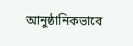আনুষ্ঠানিকভাবে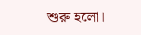শুরু হলো।